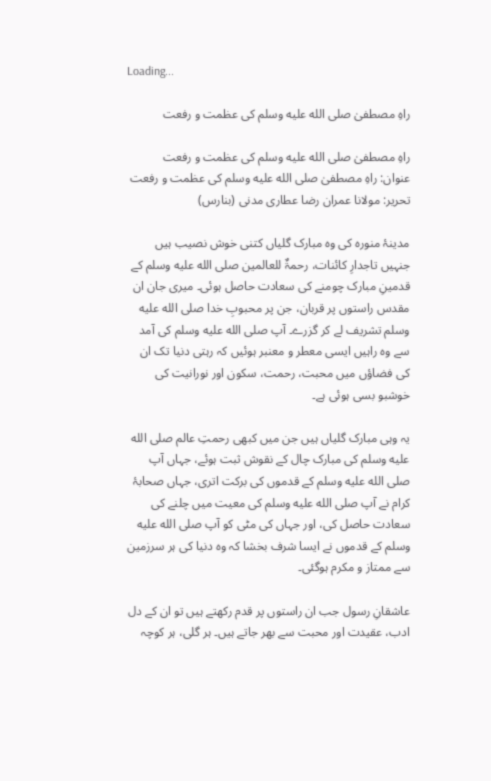Loading...

راہِ مصطفیٰ صلى الله عليه وسلم کی عظمت و رفعت

راہِ مصطفیٰ صلى الله عليه وسلم کی عظمت و رفعت
عنوان: راہِ مصطفیٰ صلى الله عليه وسلم کی عظمت و رفعت
تحریر: مولانا عمران رضا عطاری مدنی (بنارس)

مدینۂ منورہ کی وہ مبارک گلیاں کتنی خوش نصیب ہیں جنہیں تاجدارِ کائنات، رحمۃٌ للعالمین صلى الله عليه وسلم کے قدمینِ مبارک چومنے کی سعادت حاصل ہوئی۔ میری جان ان مقدس راستوں پر قربان، جن پر محبوبِ خدا صلى الله عليه وسلم تشریف لے کر گزرے۔ آپ صلى الله عليه وسلم کی آمد سے وہ راہیں ایسی معطر و معنبر ہوئیں کہ رہتی دنیا تک ان کی فضاؤں میں محبت، رحمت، سکون اور نورانیت کی خوشبو بسی ہوئی ہے۔

یہ وہی مبارک گلیاں ہیں جن میں کبھی رحمتِ عالم صلى الله عليه وسلم کی مبارک چال کے نقوش ثبت ہوئے، جہاں آپ صلى الله عليه وسلم کے قدموں کی برکت اتری، جہاں صحابۂ کرام نے آپ صلى الله عليه وسلم کی معیت میں چلنے کی سعادت حاصل کی، اور جہاں کی مٹی کو آپ صلى الله عليه وسلم کے قدموں نے ایسا شرف بخشا کہ وہ دنیا کی ہر سرزمین سے ممتاز و مکرم ہوگئی۔

عاشقانِ رسول جب ان راستوں پر قدم رکھتے ہیں تو ان کے دل ادب، عقیدت اور محبت سے بھر جاتے ہیں۔ ہر گلی، ہر کوچہ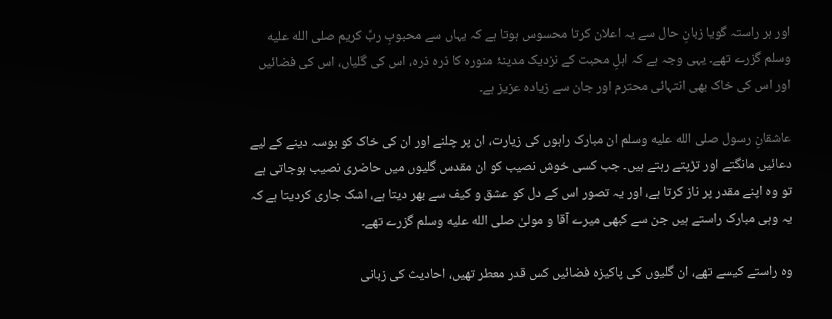اور ہر راستہ گویا زبانِ حال سے یہ اعلان کرتا محسوس ہوتا ہے کہ یہاں سے محبوبِ ربِّ کریم صلى الله عليه وسلم گزرے تھے۔ یہی وجہ ہے کہ اہلِ محبت کے نزدیک مدینۂ منورہ کا ذرہ ذرہ، اس کی گلیاں، اس کی فضائیں اور اس کی خاک بھی انتہائی محترم اور جان سے زیادہ عزیز ہے۔

عاشقانِ رسول صلى الله عليه وسلم ان مبارک راہوں کی زیارت، ان پر چلنے اور ان کی خاک کو بوسہ دینے کے لیے دعائیں مانگتے اور تڑپتے رہتے ہیں۔ جب کسی خوش نصیب کو ان مقدس گلیوں میں حاضری نصیب ہوجاتی ہے تو وہ اپنے مقدر پر ناز کرتا ہے، اور یہ تصور اس کے دل کو عشق و کیف سے بھر دیتا ہے، اشک جاری کردیتا ہے کہ یہ وہی مبارک راستے ہیں جن سے کبھی میرے آقا و مولیٰ صلى الله عليه وسلم گزرے تھے۔

وہ راستے کیسے تھے، ان گلیوں کی پاکیزہ فضائیں کس قدر معطر تھیں، احادیث کی زبانی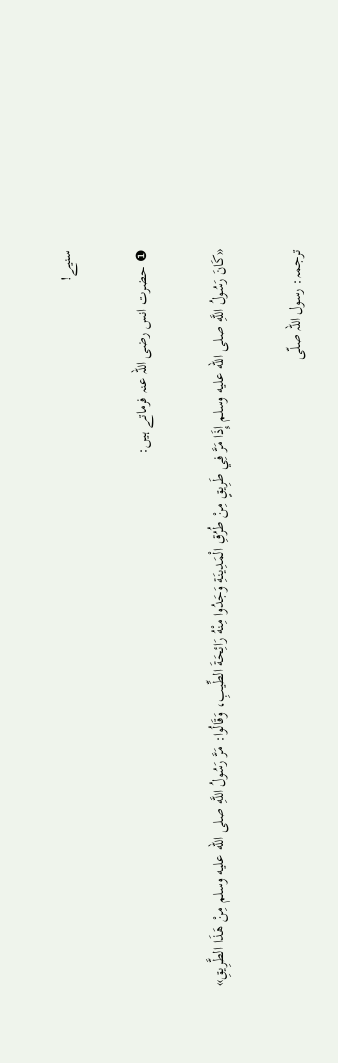سنیے!

❶ حضرت انس رضی اللہ عنہ فرماتے ہیں:

«كَانَ رَسُولُ اللَّهِ صلى الله عليه وسلم إِذَا مَرَّ فِي طَرِيقٍ مِنْ طُرُقِ الْمَدِينَةِ وَجَدُوا مِنْهُ رَائِحَةَ الطِّيبِ، وَقَالُوا: مَرَّ رَسُولُ اللَّهِ صلى الله عليه وسلم مِنْ هَذَا الطَّرِيقِ»

ترجمہ: رسول اللہ صلّی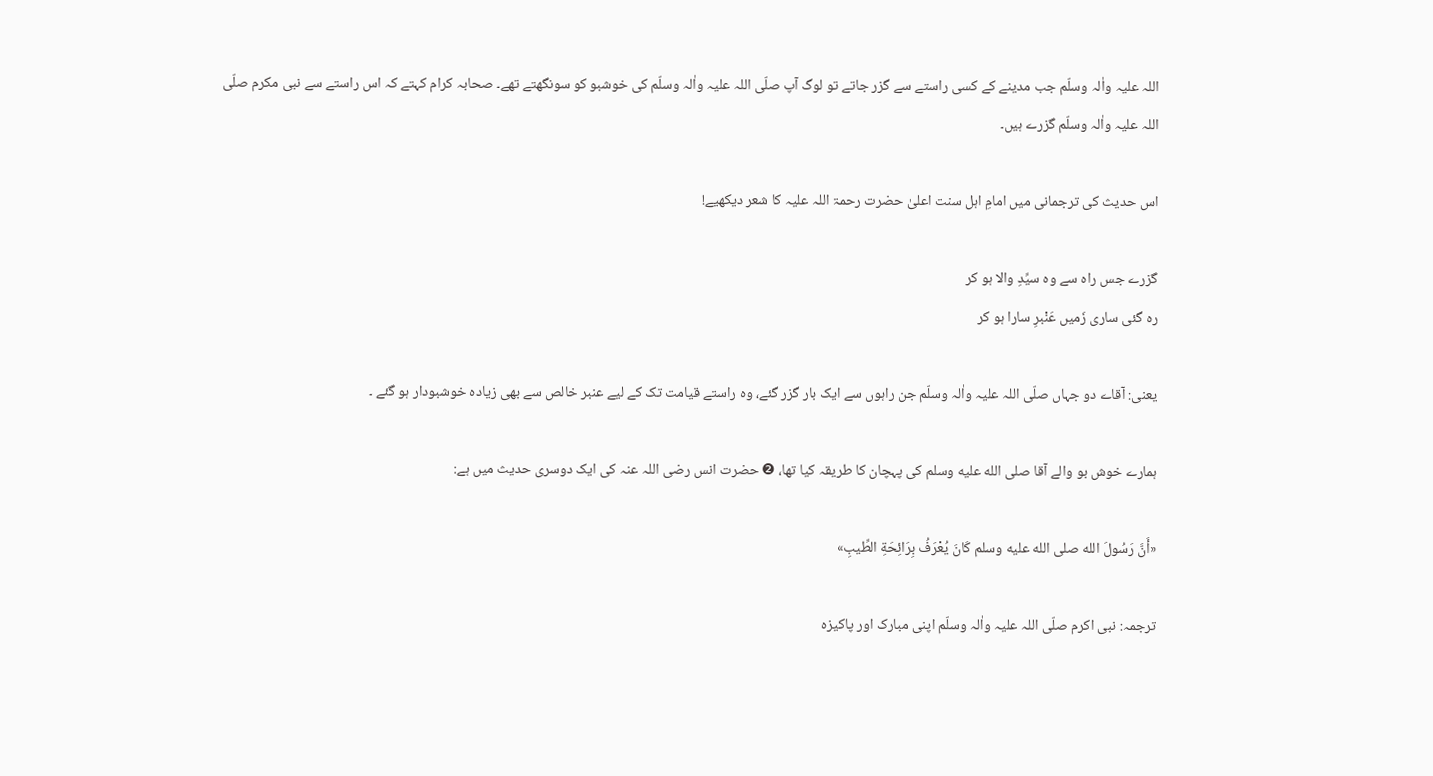اللہ علیہ واٰلہ وسلّم جب مدینے کے کسی راستے سے گزر جاتے تو لوگ آپ صلّی اللہ علیہ واٰلہ وسلّم کی خوشبو کو سونگھتے تھے۔ صحابہ کرام کہتے کہ اس راستے سے نبی مکرم صلّی اللہ علیہ واٰلہ وسلّم گزرے ہیں۔

اس حدیث کی ترجمانی میں امامِ اہل سنت اعلیٰ حضرت رحمۃ اللہ علیہ کا شعر دیکھیے!

گزرے جس راہ سے وہ سیِّدِ والا ہو کر
رہ گئی ساری زَمیں عَنْبرِ سارا ہو کر

یعنی: آقاے دو جہاں صلّی اللہ علیہ واٰلہ وسلّم جن راہوں سے ایک بار گزر گئے، وہ راستے قیامت تک کے لیے عنبر خالص سے بھی زیادہ خوشبودار ہو گئے ۔

ہمارے خوش بو والے آقا صلى الله عليه وسلم کی پہچان کا طریقہ کیا تھا، ❷ حضرت انس رضی اللہ عنہ کی ایک دوسری حدیث میں ہے:

«أَنَّ رَسُولَ الله صلى الله عليه وسلم كَانَ يُعْرَفُ بِرَائِحَةِ الطِّيبِ»

ترجمہ: نبی اكرم صلّی اللہ علیہ واٰلہ وسلّم اپنی مبارک اور پاکیزہ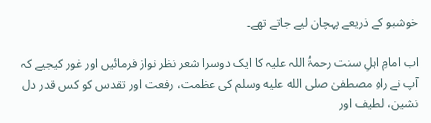خوشبو کے ذریعے پہچان لیے جاتے تھے۔

اب امامِ اہلِ سنت رحمۃُ اللہ علیہ کا ایک دوسرا شعر نظر نواز فرمائیں اور غور کیجیے کہ آپ نے راہِ مصطفیٰ صلى الله عليه وسلم کی عظمت، رفعت اور تقدس کو کس قدر دل نشین، لطیف اور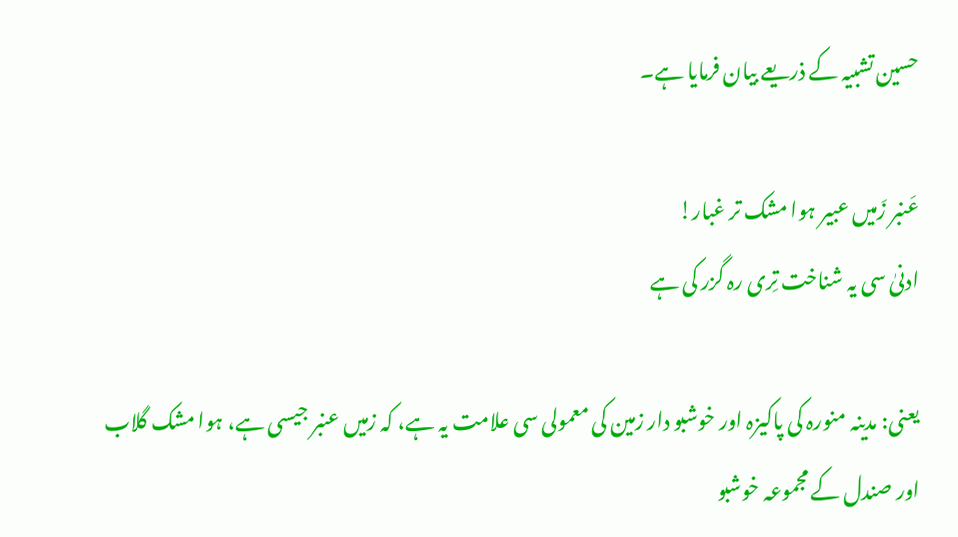حسین تشبیہ کے ذریعے بیان فرمایا ہے۔

عَنبر زَمیں عبیر ہوا مشک تر غبار!
ادنیٰ سی یہ شناخت تِری رہ گزر کی ہے

یعنی: مدینہ منورہ کی پاکیزہ اور خوشبو دار زمین کی معمولی سی علامت یہ ہے، کہ زمیں عنبر جیسی ہے، ہوا مشک گلاب اور صندل کے مجموعہ خوشبو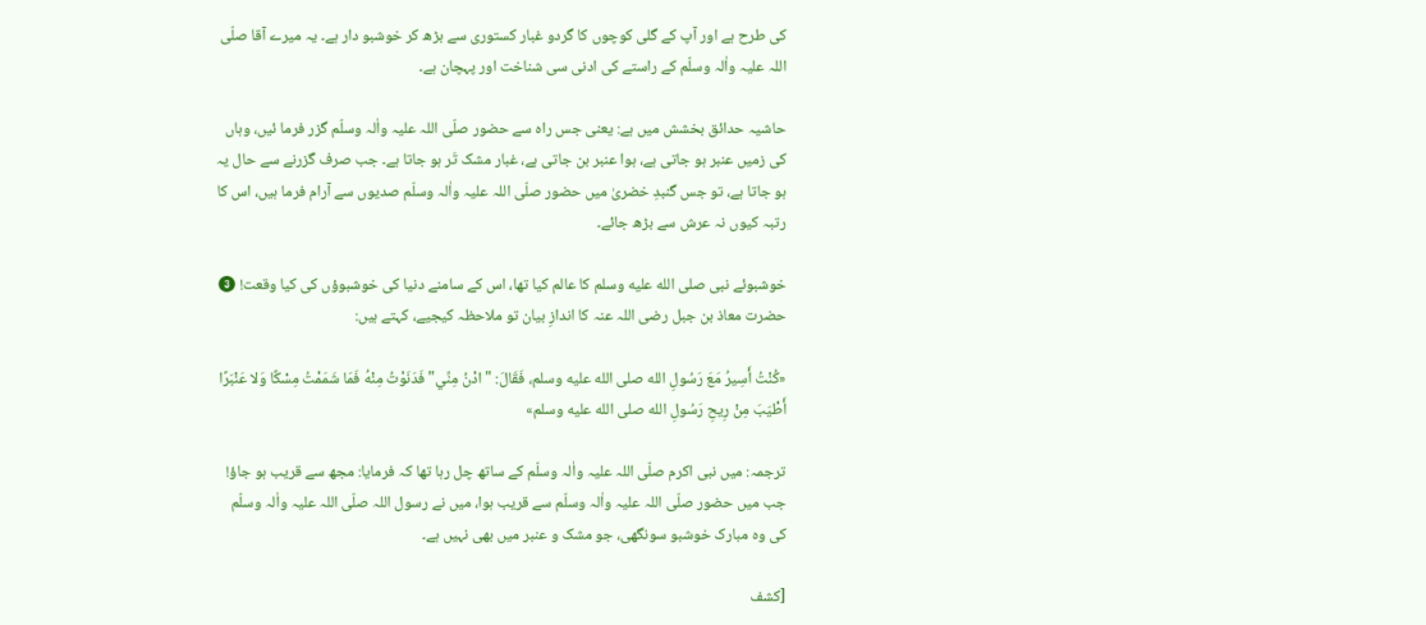کی طرح ہے اور آپ کے گلی کوچوں کا گردو غبار کستوری سے بڑھ کر خوشبو دار ہے۔ یہ میرے آقا صلّی اللہ علیہ واٰلہ وسلّم کے راستے کی ادنی سی شناخت اور پہچان ہے۔

حاشیہ حدائق بخشش میں ہے: یعنی جس راہ سے حضور صلّی اللہ علیہ واٰلہ وسلّم گزر فرما ئیں، وہاں کی زمیں عنبر ہو جاتی ہے، ہوا عنبر بن جاتی ہے، غبار مشک تَر ہو جاتا ہے۔ جب صرف گزرنے سے حال یہ ہو جاتا ہے، تو جس گنبدِ خضریٰ میں حضور صلّی اللہ علیہ واٰلہ وسلّم صدیوں سے آرام فرما ہیں، اس کا رتبہ کیوں نہ عرش سے بڑھ جائے۔

خوشبوئے نبی صلى الله عليه وسلم کا عالم کیا تھا، اس کے سامنے دنیا کی خوشبوؤں کی کیا وقعت! ❸ حضرت معاذ بن جبل رضی اللہ عنہ کا اندازِ بیان تو ملاحظہ کیجیے، کہتے ہیں:

«كُنْتُ أَسِيرُ مَعَ رَسُولِ الله صلى الله عليه وسلم، فَقَالَ: "ادْنُ مِنِّي" فَدَنَوْتُ مِنْهُ فَمَا شَمَمْتُ مِسْكًا وَلا عَنْبَرًا أَطْيَبَ مِنْ رِيحِ رَسُولِ الله صلى الله عليه وسلم»

ترجمہ: میں نبی اكرم صلّی اللہ علیہ واٰلہ وسلّم کے ساتھ چل رہا تھا کہ فرمایا: مجھ سے قریب ہو جاؤ! جب میں حضور صلّی اللہ علیہ واٰلہ وسلّم سے قریب ہوا، میں نے رسول اللہ صلّی اللہ علیہ واٰلہ وسلّم کی وہ مبارک خوشبو سونگھی، جو مشک و عنبر میں بھی نہیں ہے۔

[كشف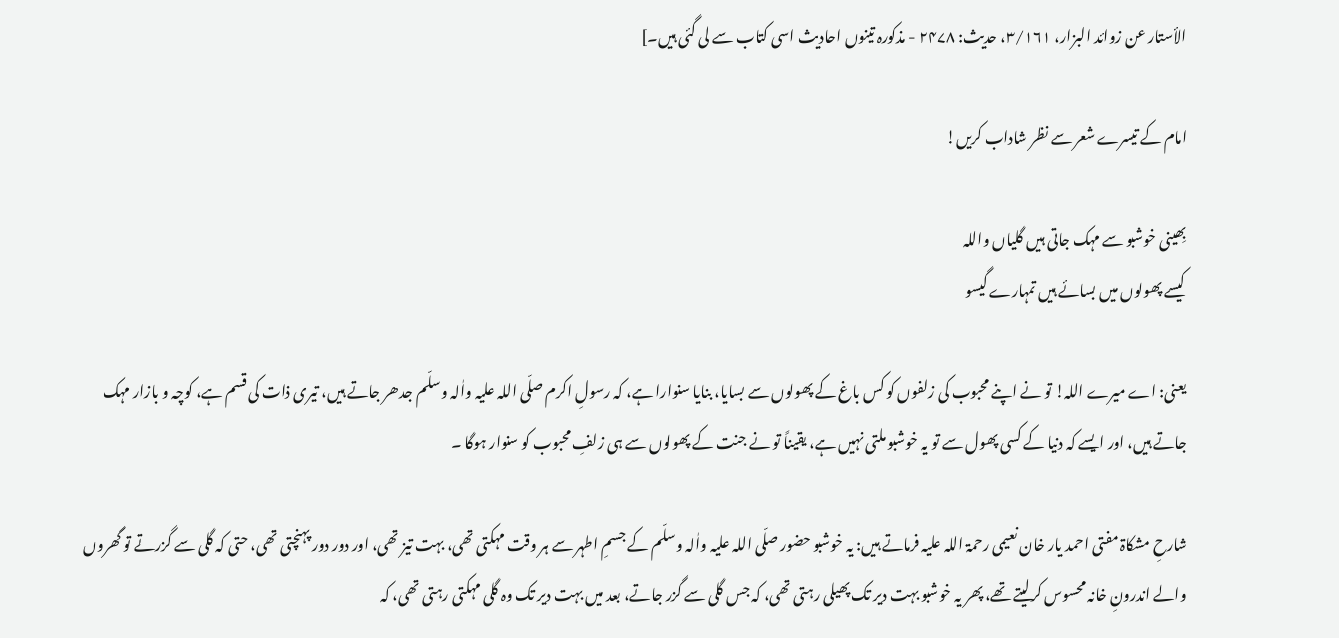الأستار عن زوائد البزار، ۳/۱۶۱، حديث: ۲۴۷۸ - مذکورہ تینوں احادیث اسی کتاب سے لی گئی ہیں۔]

امام کے تیسرے شعر سے نظر شاداب کریں!

بِھینی خوشبو سے مہک جاتی ہیں گلیاں واللہ
کیسے پھولوں میں بسائے ہیں تمہارے گیسو

یعنی: اے میرے اللہ! تو نے اپنے محبوب کی زلفوں کو کس باغ کے پھولوں سے بسایا، بنایا سنوارا ہے، کہ رسولِ اکرم صلّی اللہ علیہ واٰلہ وسلّم جدھر جاتے ہیں، تیری ذات کی قسم ہے، کوچہ و بازار مہک جاتے ہیں، اور ایسے کہ دنیا کے کسی پھول سے تو یہ خوشبو ملتی نہیں ہے، یقیناً تو نے جنت کے پھولوں سے ہی زلفِ محبوب کو سنوار ہوگا ۔

شارحِ مشکاۃ مفتی احمد یار خان نعیمی رحمۃ اللہ علیہ فرماتے ہیں: یہ خوشبو حضور صلّی اللہ علیہ واٰلہ وسلّم کے جسمِ اطہر سے ہر وقت مہکتی تھی، بہت تیز تھی، اور دور دور پہنچتی تھی، حتی کہ گلی سے گزرتے تو گھروں والے اندرونِ خانہ محسوس کرلیتے تھے، پھر یہ خوشبو بہت دیر تک پھیلی رہتی تھی، کہ جس گلی سے گزر جاتے، بعد میں بہت دیر تک وہ گلی مہکتی رہتی تھی، کہ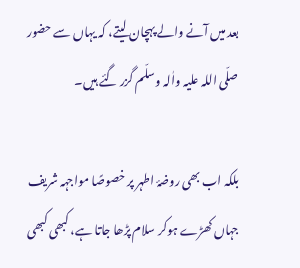بعد میں آنے والے پہچان لیتے، کہ یہاں سے حضور صلّی اللہ علیہ واٰلہ وسلّم گزر گئے ہیں۔

بلکہ اب بھی روضۂ اطہر پر خصوصًا مواجہہ شریف جہاں کھڑے ہوکر سلام پڑھا جاتا ہے، کبھی کبھی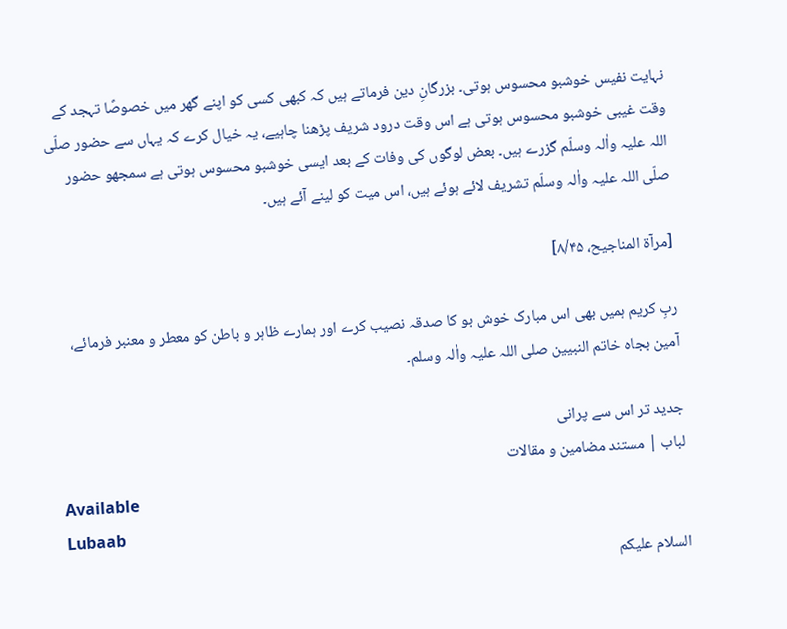نہایت نفیس خوشبو محسوس ہوتی۔ بزرگانِ دین فرماتے ہیں کہ کبھی کسی کو اپنے گھر میں خصوصًا تہجد کے وقت غیبی خوشبو محسوس ہوتی ہے اس وقت درود شریف پڑھنا چاہیے، یہ خیال کرے کہ یہاں سے حضور صلّی اللہ علیہ واٰلہ وسلّم گزرے ہیں۔ بعض لوگوں کی وفات کے بعد ایسی خوشبو محسوس ہوتی ہے سمجھو حضور صلّی اللہ علیہ واٰلہ وسلّم تشریف لائے ہوئے ہیں، اس میت کو لینے آئے ہیں۔

[مرآۃ المناجیح، ۸/۴۵]

ربِ کریم ہمیں بھی اس مبارک خوش بو کا صدقہ نصیب کرے اور ہمارے ظاہر و باطن کو معطر و معنبر فرمائے، آمین بجاہ خاتم النبیین صلی اللہ علیہ واٰلہ وسلم۔

جدید تر اس سے پرانی
لباب | مستند مضامین و مقالات
Available
Lubaab
السلام علیکم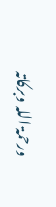ورحمۃ اللہ وبرکاتہ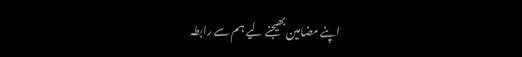اپنے مضامین بھیجنے لیے ہم سے رابطہ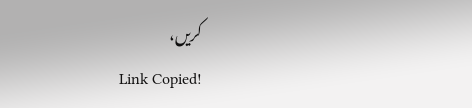کریں،
Link Copied!